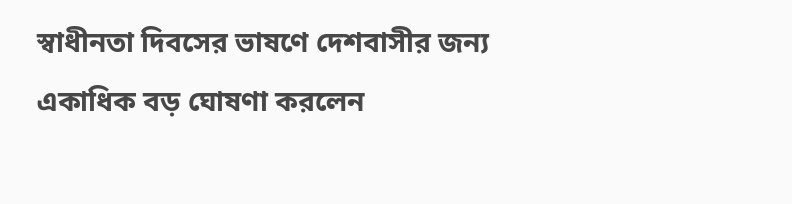স্বাধীনতা দিবসের ভাষণে দেশবাসীর জন্য একাধিক বড় ঘোষণা করলেন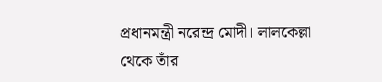প্রধানমন্ত্রী নরেন্দ্র মোদী। লালকেল্লা থেকে তাঁর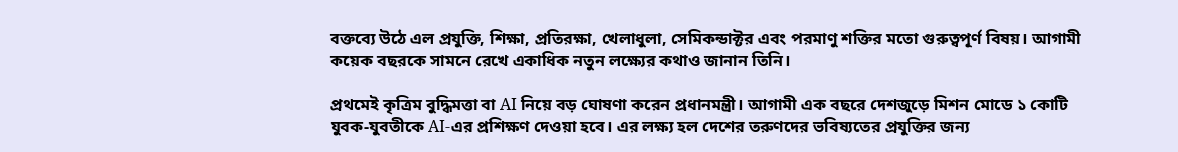বক্তব্যে উঠে এল প্রযুক্তি, শিক্ষা, প্রতিরক্ষা, খেলাধুলা, সেমিকন্ডাক্টর এবং পরমাণু শক্তির মতো গুরুত্বপূর্ণ বিষয়। আগামী কয়েক বছরকে সামনে রেখে একাধিক নতুন লক্ষ্যের কথাও জানান তিনি।

প্রথমেই কৃত্রিম বুদ্ধিমত্তা বা AI নিয়ে বড় ঘোষণা করেন প্রধানমন্ত্রী। আগামী এক বছরে দেশজুড়ে মিশন মোডে ১ কোটি যুবক-যুবতীকে AI-এর প্রশিক্ষণ দেওয়া হবে। এর লক্ষ্য হল দেশের তরুণদের ভবিষ্যতের প্রযুক্তির জন্য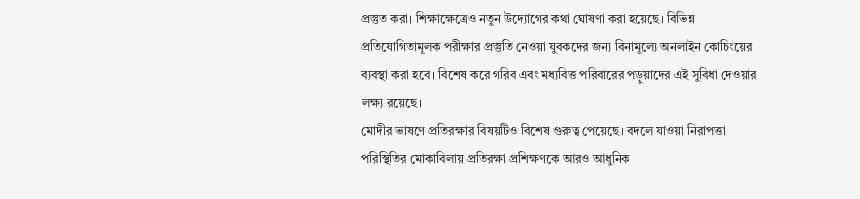প্রস্তুত করা। শিক্ষাক্ষেত্রেও নতুন উদ্যোগের কথা ঘোষণা করা হয়েছে। বিভিন্ন প্রতিযোগিতামূলক পরীক্ষার প্রস্তুতি নেওয়া যুবকদের জন্য বিনামূল্যে অনলাইন কোচিংয়ের ব্যবস্থা করা হবে। বিশেষ করে গরিব এবং মধ্যবিত্ত পরিবারের পড়ুয়াদের এই সুবিধা দেওয়ার লক্ষ্য রয়েছে।
মোদীর ভাষণে প্রতিরক্ষার বিষয়টিও বিশেষ গুরুত্ব পেয়েছে। বদলে যাওয়া নিরাপত্তা পরিস্থিতির মোকাবিলায় প্রতিরক্ষা প্রশিক্ষণকে আরও আধুনিক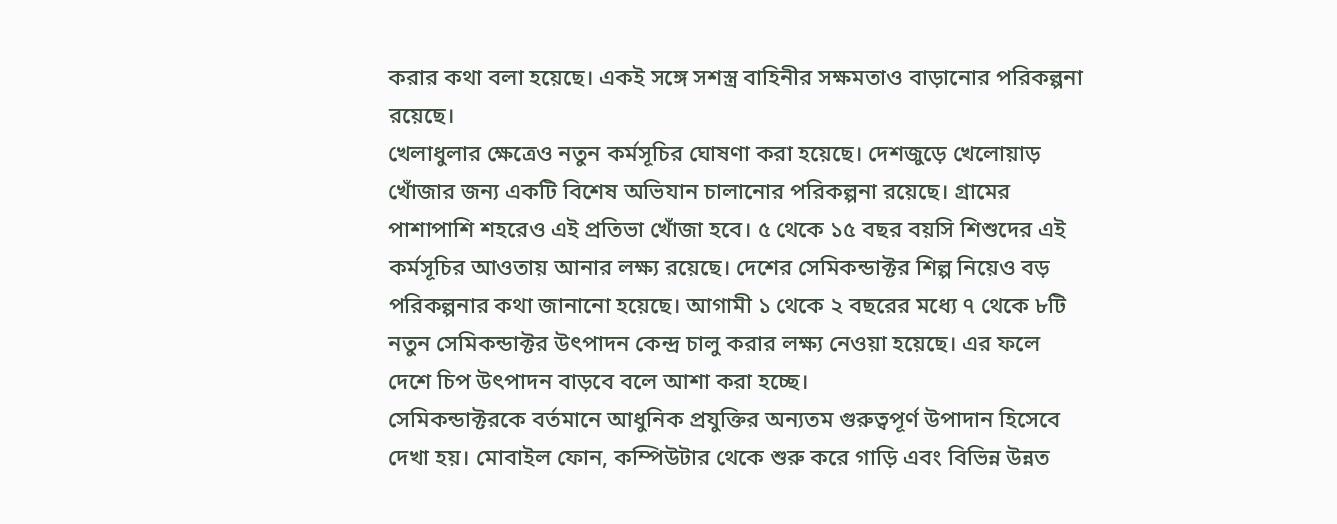করার কথা বলা হয়েছে। একই সঙ্গে সশস্ত্র বাহিনীর সক্ষমতাও বাড়ানোর পরিকল্পনা রয়েছে।
খেলাধুলার ক্ষেত্রেও নতুন কর্মসূচির ঘোষণা করা হয়েছে। দেশজুড়ে খেলোয়াড় খোঁজার জন্য একটি বিশেষ অভিযান চালানোর পরিকল্পনা রয়েছে। গ্রামের পাশাপাশি শহরেও এই প্রতিভা খোঁজা হবে। ৫ থেকে ১৫ বছর বয়সি শিশুদের এই কর্মসূচির আওতায় আনার লক্ষ্য রয়েছে। দেশের সেমিকন্ডাক্টর শিল্প নিয়েও বড় পরিকল্পনার কথা জানানো হয়েছে। আগামী ১ থেকে ২ বছরের মধ্যে ৭ থেকে ৮টি নতুন সেমিকন্ডাক্টর উৎপাদন কেন্দ্র চালু করার লক্ষ্য নেওয়া হয়েছে। এর ফলে দেশে চিপ উৎপাদন বাড়বে বলে আশা করা হচ্ছে।
সেমিকন্ডাক্টরকে বর্তমানে আধুনিক প্রযুক্তির অন্যতম গুরুত্বপূর্ণ উপাদান হিসেবে দেখা হয়। মোবাইল ফোন, কম্পিউটার থেকে শুরু করে গাড়ি এবং বিভিন্ন উন্নত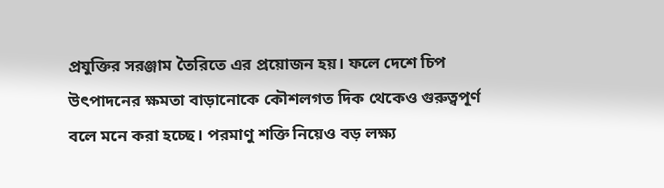প্রযুক্তির সরঞ্জাম তৈরিতে এর প্রয়োজন হয়। ফলে দেশে চিপ উৎপাদনের ক্ষমতা বাড়ানোকে কৌশলগত দিক থেকেও গুরুত্বপূর্ণ বলে মনে করা হচ্ছে। পরমাণু শক্তি নিয়েও বড় লক্ষ্য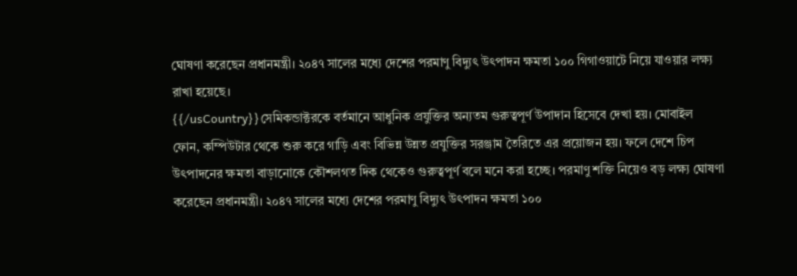ঘোষণা করেছেন প্রধানমন্ত্রী। ২০৪৭ সালের মধ্যে দেশের পরমাণু বিদ্যুৎ উৎপাদন ক্ষমতা ১০০ গিগাওয়াটে নিয়ে যাওয়ার লক্ষ্য রাখা হয়েছে।
{{/usCountry}}সেমিকন্ডাক্টরকে বর্তমানে আধুনিক প্রযুক্তির অন্যতম গুরুত্বপূর্ণ উপাদান হিসেবে দেখা হয়। মোবাইল ফোন, কম্পিউটার থেকে শুরু করে গাড়ি এবং বিভিন্ন উন্নত প্রযুক্তির সরঞ্জাম তৈরিতে এর প্রয়োজন হয়। ফলে দেশে চিপ উৎপাদনের ক্ষমতা বাড়ানোকে কৌশলগত দিক থেকেও গুরুত্বপূর্ণ বলে মনে করা হচ্ছে। পরমাণু শক্তি নিয়েও বড় লক্ষ্য ঘোষণা করেছেন প্রধানমন্ত্রী। ২০৪৭ সালের মধ্যে দেশের পরমাণু বিদ্যুৎ উৎপাদন ক্ষমতা ১০০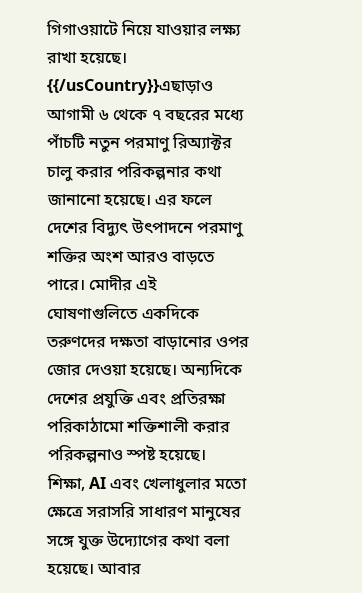গিগাওয়াটে নিয়ে যাওয়ার লক্ষ্য রাখা হয়েছে।
{{/usCountry}}এছাড়াও আগামী ৬ থেকে ৭ বছরের মধ্যে পাঁচটি নতুন পরমাণু রিঅ্যাক্টর চালু করার পরিকল্পনার কথা জানানো হয়েছে। এর ফলে দেশের বিদ্যুৎ উৎপাদনে পরমাণু শক্তির অংশ আরও বাড়তে পারে। মোদীর এই ঘোষণাগুলিতে একদিকে তরুণদের দক্ষতা বাড়ানোর ওপর জোর দেওয়া হয়েছে। অন্যদিকে দেশের প্রযুক্তি এবং প্রতিরক্ষা পরিকাঠামো শক্তিশালী করার পরিকল্পনাও স্পষ্ট হয়েছে।
শিক্ষা, AI এবং খেলাধুলার মতো ক্ষেত্রে সরাসরি সাধারণ মানুষের সঙ্গে যুক্ত উদ্যোগের কথা বলা হয়েছে। আবার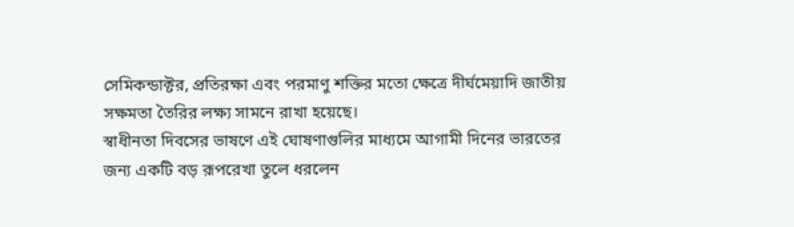সেমিকন্ডাক্টর, প্রতিরক্ষা এবং পরমাণু শক্তির মতো ক্ষেত্রে দীর্ঘমেয়াদি জাতীয় সক্ষমতা তৈরির লক্ষ্য সামনে রাখা হয়েছে।
স্বাধীনতা দিবসের ভাষণে এই ঘোষণাগুলির মাধ্যমে আগামী দিনের ভারতের জন্য একটি বড় রূপরেখা তুলে ধরলেন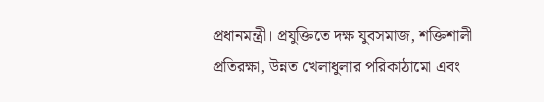প্রধানমন্ত্রী। প্রযুক্তিতে দক্ষ যুবসমাজ, শক্তিশালী প্রতিরক্ষা, উন্নত খেলাধুলার পরিকাঠামো এবং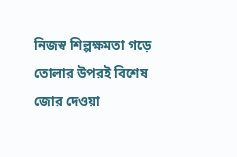নিজস্ব শিল্পক্ষমতা গড়ে তোলার উপরই বিশেষ জোর দেওয়া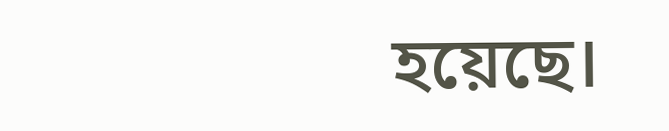হয়েছে।